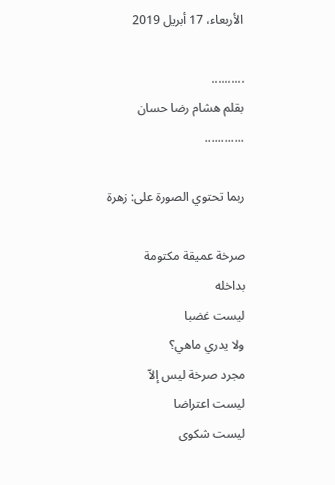الأربعاء، 17 أبريل 2019

..........
بقلم هشام رضا حسان
............

ربما تحتوي الصورة على: زهرة

صرخة عميقة مكتومة
بداخله
ليست غضبا
ولا يدري ماهي؟
مجرد صرخة ليس إلاّ
ليست اعتراضا
ليست شكوى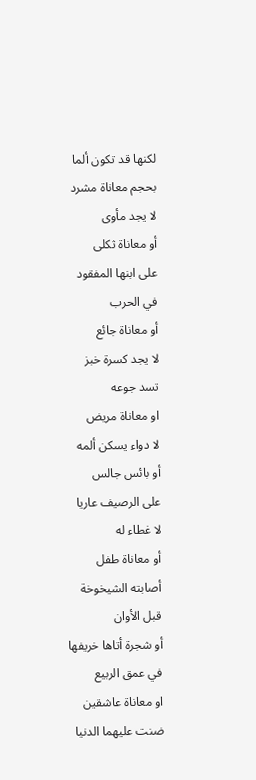لكنها قد تكون ألما
بحجم معاناة مشرد
لا يجد مأوى
أو معاناة ثكلى
على ابنها المفقود
في الحرب
أو معاناة جائع
لا يجد كسرة خبز
تسد جوعه
او معاناة مريض
لا دواء يسكن ألمه
أو بائس جالس
على الرصيف عاريا
لا غطاء له
أو معاناة طفل
أصابته الشيخوخة
قبل الأوان
أو شجرة أتاها خريفها
في عمق الربيع
او معاناة عاشقين
ضنت عليهما الدنيا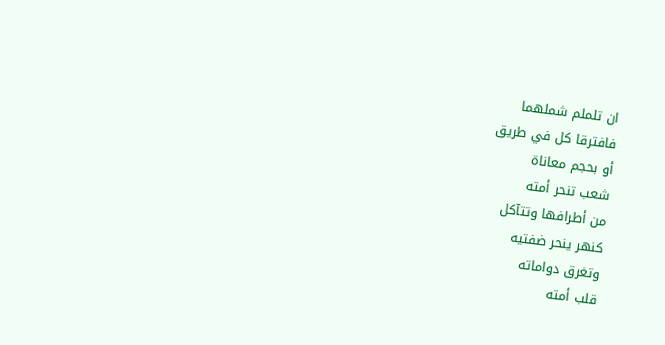ان تلملم شملهما
فافترقا كل في طريق
أو بحجم معاناة
شعب تنحر أمته
من أطرافها وتتآكل
كنهر ينحر ضفتيه
وتغرق دواماته
قلب أمته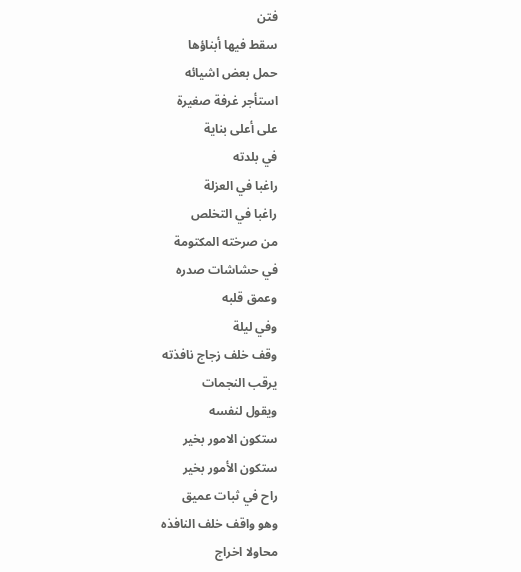فتن
سقط فيها أبناؤها
حمل بعض اشيائه
استأجر غرفة صغيرة
على أعلى بناية
في بلدته
راغبا في العزلة
راغبا في التخلص
من صرخته المكتومة
في حشاشات صدره
وعمق قلبه
وفي ليلة
وقف خلف زجاج نافذته
يرقب النجمات
ويقول لنفسه
ستكون الامور بخير
ستكون الأمور بخير
راح في ثبات عميق
وهو واقف خلف النافذه
محاولا اخراج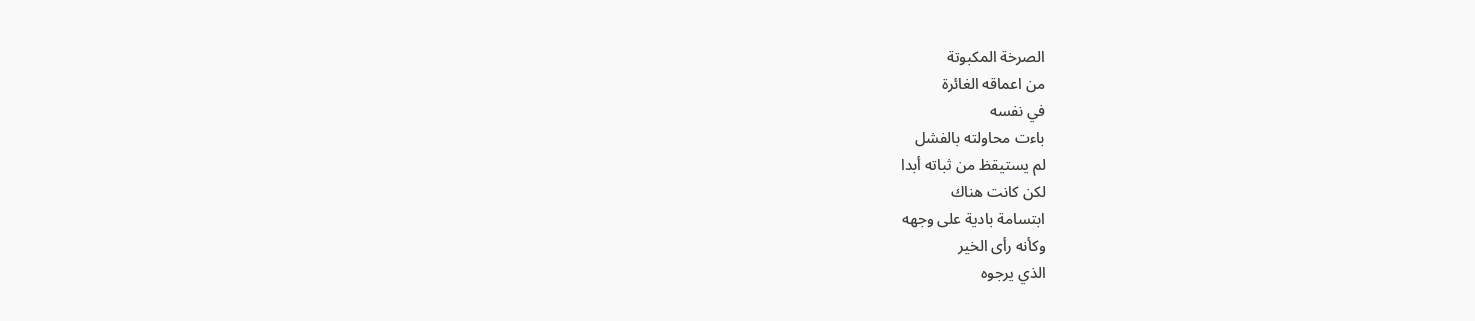الصرخة المكبوتة
من اعماقه الغائرة
في نفسه
باءت محاولته بالفشل
لم يستيقظ من ثباته أبدا
لكن كانت هناك
ابتسامة بادية على وجهه
وكأنه رأى الخير
الذي يرجوه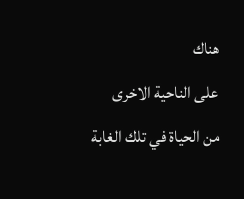هناك
على الناحية الاخرى
من الحياة في تلك الغابة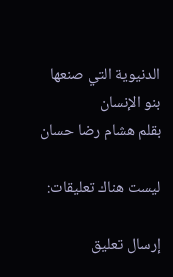الدنيوية التي صنعها
بنو الإنسان
بقلم هشام رضا حسان

ليست هناك تعليقات:

إرسال تعليق